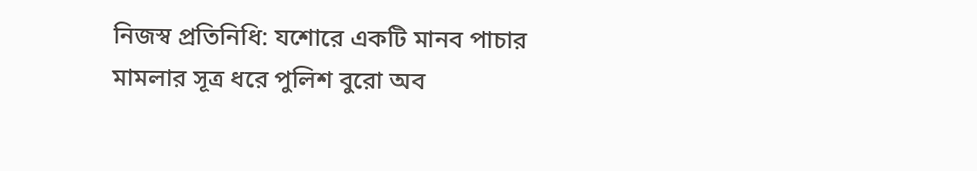নিজস্ব প্রতিনিধি: যশোরে একটি মানব পাচার মামলার সূত্র ধরে পুলিশ বুরো অব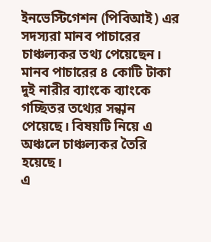ইনভেস্টিগেশন (পিবিআই) এর সদস্যরা মানব পাচারের চাঞ্চল্যকর তথ্য পেয়েছেন। মানব পাচারের ৪ কোটি টাকা দুই নারীর ব্যাংকে ব্যাংকে গচ্ছিতর তথ্যের সন্ধান পেয়েছে। বিষয়টি নিয়ে এ অঞ্চলে চাঞ্চল্যকর তৈরি হয়েছে।
এ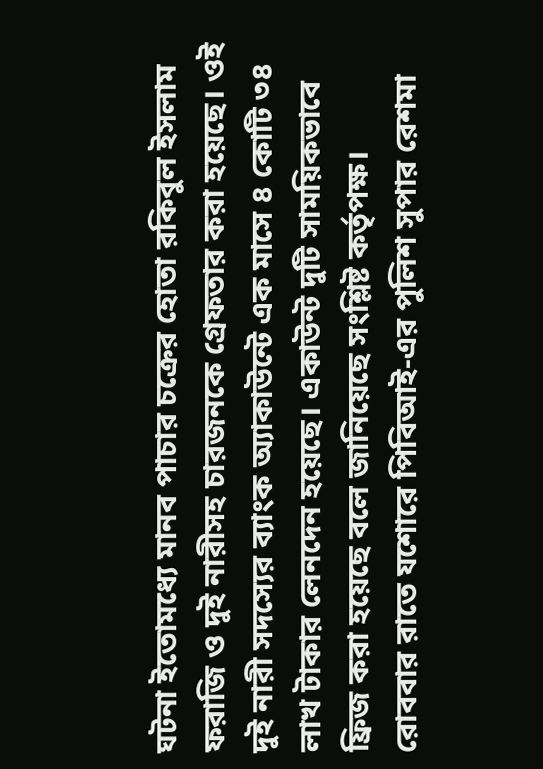ঘটনা ইতোমধ্যে মানব পাচার চক্রের হোতা রকিবুল ইসলাম ফরাজি ও দুই নারীসহ চারজনকে গ্রেফতার করা হয়েছে। ওই দুই নারী সদস্যের ব্যাংক অ্যাকাউন্টে এক মাসে ৪ কোটি ৩৪ লাখ টাকার লেনদেন হয়েছে। একাউন্ট দুটি সাময়িকভাবে ফ্রিজ করা হয়েছে বলে জানিয়েছে সংশ্লিষ্ট কর্তৃপক্ষ।
রোববার রাতে যশোরে পিবিআই-এর পুলিশ সুপার রেশমা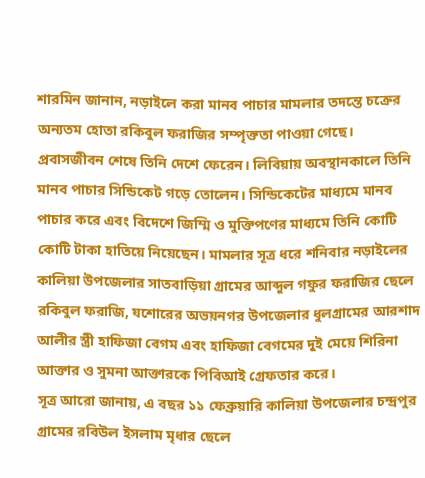শারমিন জানান, নড়াইলে করা মানব পাচার মামলার তদন্তে চক্রের অন্যতম হোতা রকিবুল ফরাজির সম্পৃক্ততা পাওয়া গেছে।
প্রবাসজীবন শেষে তিনি দেশে ফেরেন। লিবিয়ায় অবস্থানকালে তিনি মানব পাচার সিন্ডিকেট গড়ে তোলেন। সিন্ডিকেটের মাধ্যমে মানব পাচার করে এবং বিদেশে জিম্মি ও মুক্তিপণের মাধ্যমে তিনি কোটি কোটি টাকা হাতিয়ে নিয়েছেন। মামলার সূত্র ধরে শনিবার নড়াইলের কালিয়া উপজেলার সাতবাড়িয়া গ্রামের আব্দুল গফুর ফরাজির ছেলে রকিবুল ফরাজি, যশোরের অভয়নগর উপজেলার ধুলগ্রামের আরশাদ আলীর স্ত্রী হাফিজা বেগম এবং হাফিজা বেগমের দুই মেয়ে শিরিনা আক্তার ও সুমনা আক্তারকে পিবিআই গ্রেফতার করে।
সূত্র আরো জানায়, এ বছর ১১ ফেব্রুয়ারি কালিয়া উপজেলার চন্দ্রপুর গ্রামের রবিউল ইসলাম মৃধার ছেলে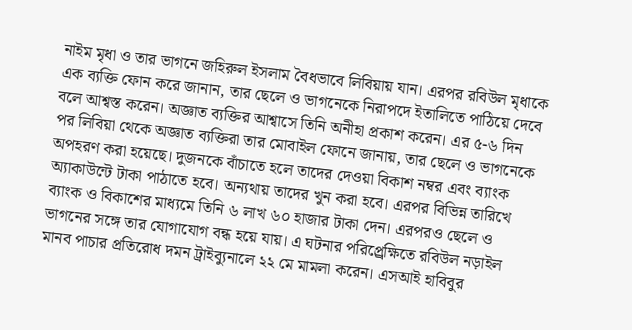নাইম মৃধা ও তার ভাগনে জহিরুল ইসলাম বৈধভাবে লিবিয়ায় যান। এরপর রবিউল মৃধাকে এক ব্যক্তি ফোন করে জানান, তার ছেলে ও ভাগনেকে নিরাপদে ইতালিতে পাঠিয়ে দেবে বলে আশ্বস্ত করেন। অজ্ঞাত ব্যক্তির আশ্বাসে তিনি অনীহা প্রকাশ করেন। এর ৫-৬ দিন পর লিবিয়া থেকে অজ্ঞাত ব্যক্তিরা তার মোবাইল ফোনে জানায়, তার ছেলে ও ভাগনেকে অপহরণ করা হয়েছে। দুজনকে বাঁচাতে হলে তাদের দেওয়া বিকাশ নম্বর এবং ব্যাংক অ্যাকাউন্টে টাকা পাঠাতে হবে। অন্যথায় তাদের খুন করা হবে। এরপর বিভিন্ন তারিখে ব্যাংক ও বিকাশের মাধ্যমে তিনি ৬ লাখ ৬০ হাজার টাকা দেন। এরপরও ছেলে ও ভাগনের সঙ্গে তার যোগাযোগ বন্ধ হয়ে যায়। এ ঘটনার পরিপ্র্রেক্ষিতে রবিউল নড়াইল মানব পাচার প্রতিরোধ দমন ট্রাইব্যুনালে ২২ মে মামলা করেন। এসআই হাবিবুর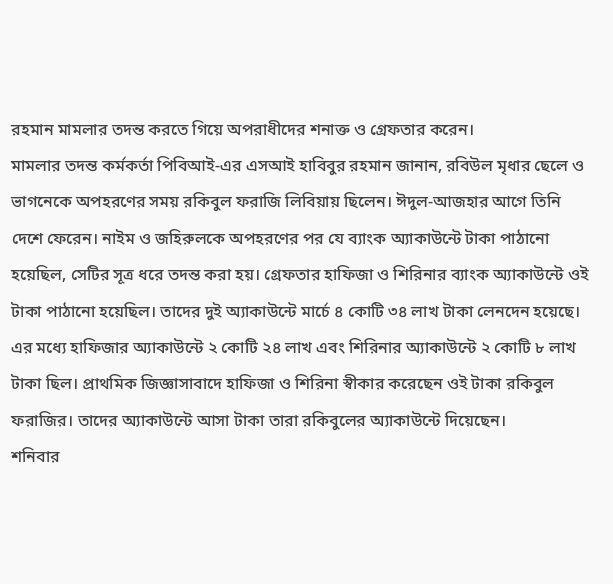রহমান মামলার তদন্ত করতে গিয়ে অপরাধীদের শনাক্ত ও গ্রেফতার করেন।
মামলার তদন্ত কর্মকর্তা পিবিআই-এর এসআই হাবিবুর রহমান জানান, রবিউল মৃধার ছেলে ও ভাগনেকে অপহরণের সময় রকিবুল ফরাজি লিবিয়ায় ছিলেন। ঈদুল-আজহার আগে তিনি দেশে ফেরেন। নাইম ও জহিরুলকে অপহরণের পর যে ব্যাংক অ্যাকাউন্টে টাকা পাঠানো হয়েছিল, সেটির সূত্র ধরে তদন্ত করা হয়। গ্রেফতার হাফিজা ও শিরিনার ব্যাংক অ্যাকাউন্টে ওই টাকা পাঠানো হয়েছিল। তাদের দুই অ্যাকাউন্টে মার্চে ৪ কোটি ৩৪ লাখ টাকা লেনদেন হয়েছে। এর মধ্যে হাফিজার অ্যাকাউন্টে ২ কোটি ২৪ লাখ এবং শিরিনার অ্যাকাউন্টে ২ কোটি ৮ লাখ টাকা ছিল। প্রাথমিক জিজ্ঞাসাবাদে হাফিজা ও শিরিনা স্বীকার করেছেন ওই টাকা রকিবুল ফরাজির। তাদের অ্যাকাউন্টে আসা টাকা তারা রকিবুলের অ্যাকাউন্টে দিয়েছেন।
শনিবার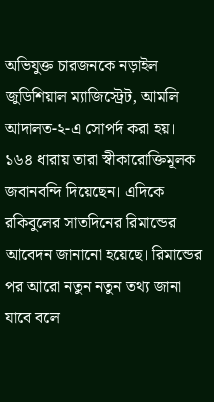অভিযুক্ত চারজনকে নড়াইল জুডিশিয়াল ম্যাজিস্ট্রেট, আমলি আদালত-২-এ সোপর্দ করা হয়। ১৬৪ ধারায় তারা স্বীকারোক্তিমূলক জবানবন্দি দিয়েছেন। এদিকে রকিবুলের সাতদিনের রিমান্ডের আবেদন জানানো হয়েছে। রিমান্ডের পর আরো নতুন নতুন তথ্য জানা যাবে বলে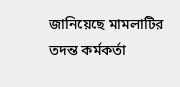জানিয়েছে মামলাটির তদন্ত কর্মকর্তা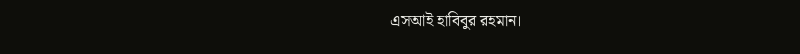এসআই হাবিবুর রহমান।